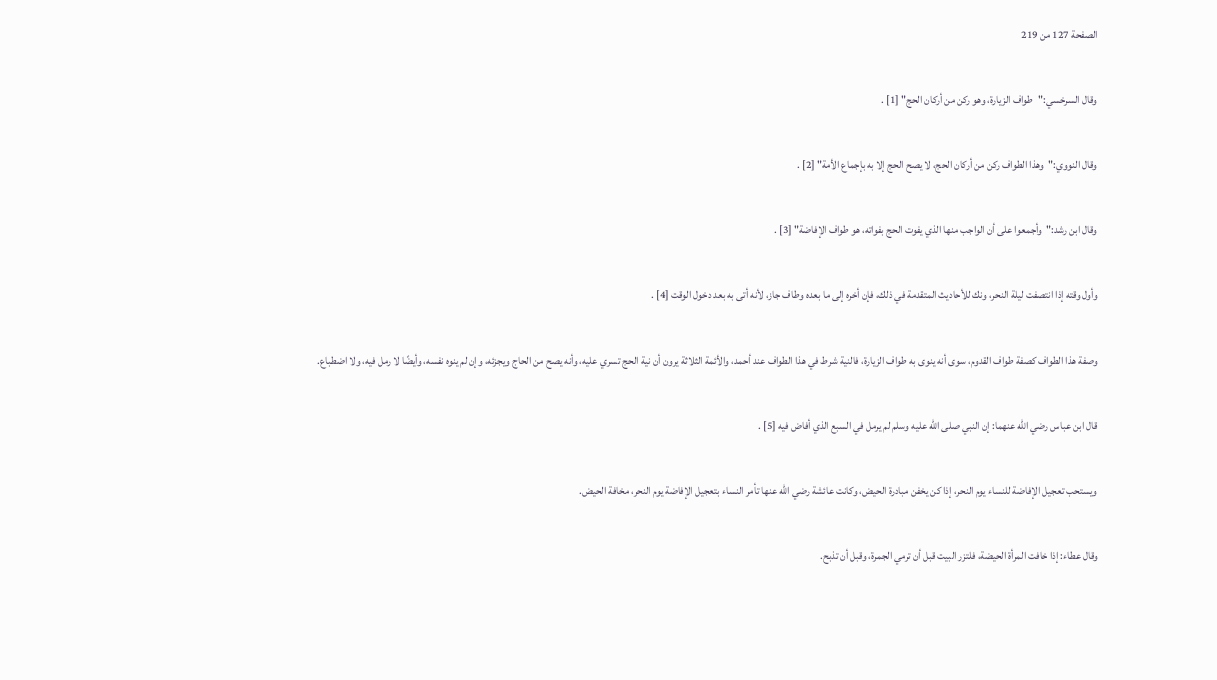الصفحة 127 من 219

وقال السرخسي:"طواف الزيارة، وهو ركن من أركان الحج" [1] .

وقال النووي:"وهذا الطواف ركن من أركان الحج، لا يصح الحج إلا به بإجماع الأمة" [2] .

وقال ابن رشد:"وأجمعوا على أن الواجب منها الذي يفوت الحج بفواته، هو طواف الإفاضة" [3] .

وأول وقته إذا انتصفت ليلة النحر، ونك للأحاديث المتقدمة في ذلك، فإن أخره إلى ما بعده وطاف جاز، لأنه أتى به بعد دخول الوقت [4] .

وصفة هذا الطواف كصفة طواف القدوم، سوى أنه ينوى به طواف الزيارة، فالنية شرط في هذا الطواف عند أحمد، والأئمة الثلاثة يرون أن نية الحج تسري عليه، وأنه يصح من الحاج ويجزئه، وإن لم ينوه نفسه، وأيضًا لا رمل فيه، ولا اضطباع.

قال ابن عباس رضي الله عنهما: إن النبي صلى الله عليه وسلم لم يرمل في السبع الذي أفاض فيه [5] .

ويستحب تعجيل الإفاضة للنساء يوم النحر، إذا كن يخفن مبادرة الحيض، وكانت عائشة رضي الله عنها تأمر النساء بتعجيل الإفاضة يوم النحر، مخافة الحيض.

وقال عطاء: إذا خافت المرأة الحيضة، فلتزر البيت قبل أن ترمي الجمرة، وقبل أن تذبح.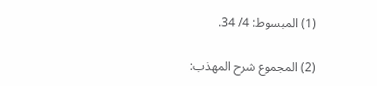(1) المبسوط: 4/ 34.

(2) المجموع شرح المهذب: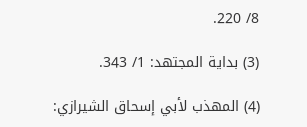8/ 220.

(3) بداية المجتهد: 1/ 343.

(4) المهذب لأبي إسحاق الشيرازي: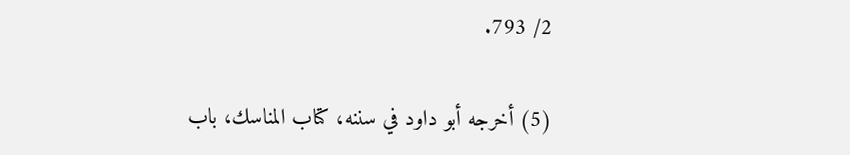2/ 793.

(5) أخرجه أبو داود في سننه، كتاب المناسك، باب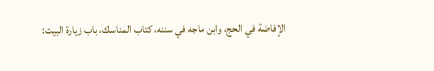الإفاضة في الحج، وابن ماجه في سننه، كتاب المناسك، باب زيارة البيت: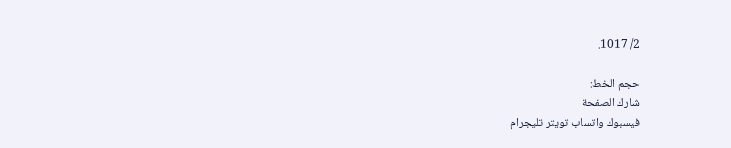2/ 1017.

حجم الخط:
شارك الصفحة
فيسبوك واتساب تويتر تليجرام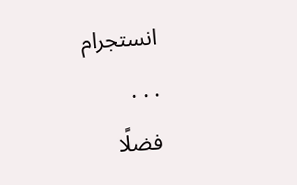انستجرام
. . .
فضلًا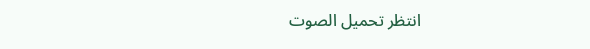انتظر تحميل الصوت